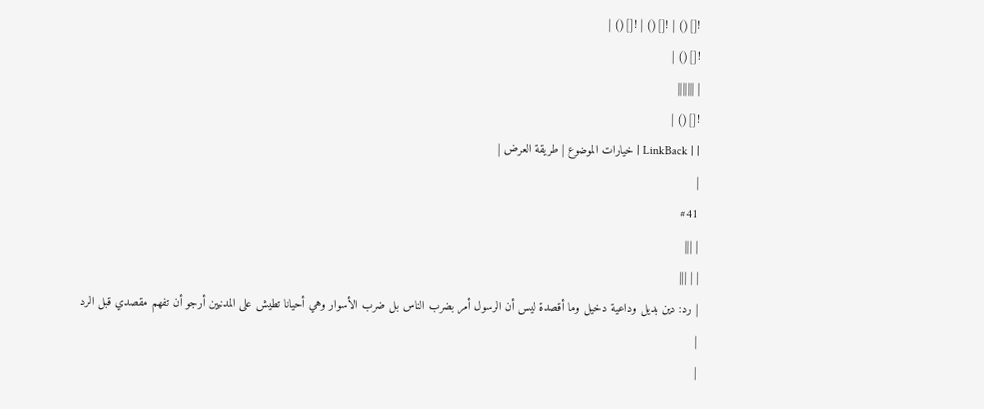![]() | ![]() | ![]() |
![]() |
| |||||||
![]() |
| | LinkBack | خيارات الموضوع | طريقة العرض |
|
#41
| |||
| | |||
| رد: دين بديل وداعية دخيل وما أقصدة ليس أن الرسول أمر بضرب الناس بل ضرب الأسوار وهي أحيانا تطيش على المدنيين أرجو أن تفهم مقصدي قبل الرد |
|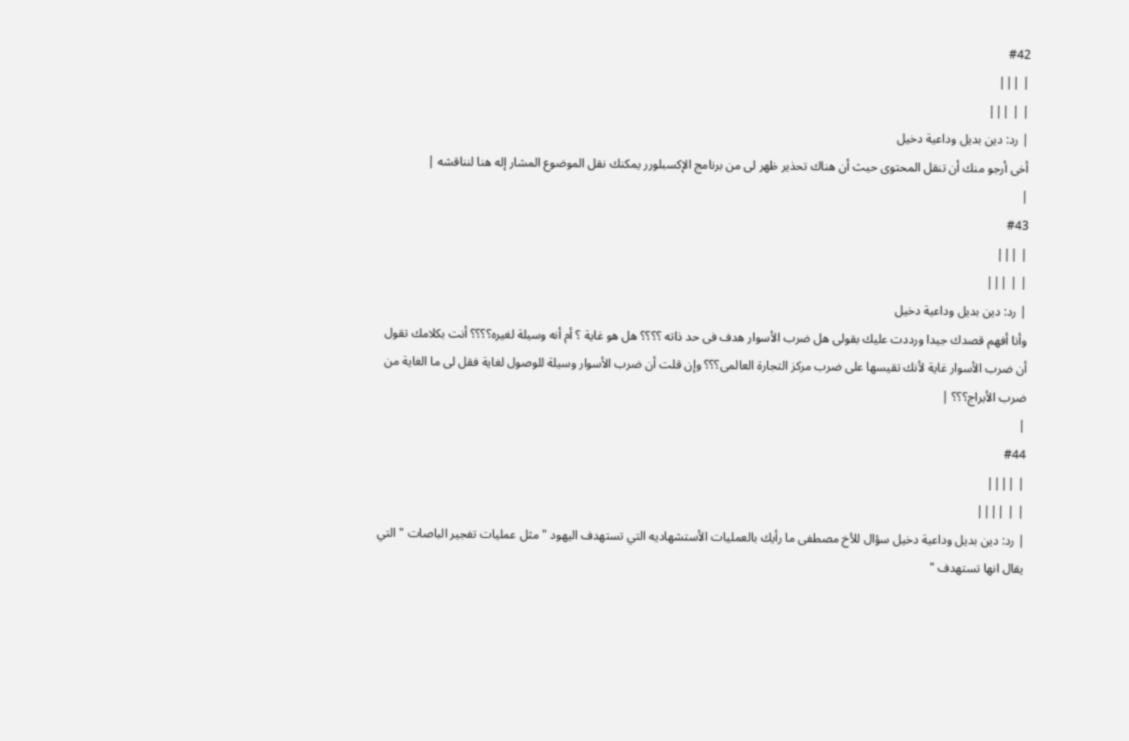#42
| |||
| | |||
| رد: دين بديل وداعية دخيل
أخى أرجو منك أن تنقل المحتوى حيث أن هناك تحذير ظهر لى من برنامج الإكسبلورر يمكنك نقل الموضوع المشار إله هنا لنناقشه |
|
#43
| |||
| | |||
| رد: دين بديل وداعية دخيل
وأنا أفهم قصدك جيدا ورددت عليك بقولى هل ضرب الأسوار هدف فى حد ذاته ؟؟؟؟ هل هو غاية ؟ أم أنه وسيلة لغيره؟؟؟؟ أنت بكلامك تقول أن ضرب الأسوار غاية لأنك تقيسها على ضرب مركز التجارة العالمى؟؟؟ وإن قلت أن ضرب الأسوار وسيلة للوصول لغاية فقل لى ما الغاية من ضرب الأبراج؟؟؟ |
|
#44
| ||||
| | ||||
| رد: دين بديل وداعية دخيل سؤال للأخ مصطفى ما رأيك بالعمليات الأستشهاديه التي تستهدف اليهود "مثل عمليات تفجير الباصات " التي يقال انها تستهدف "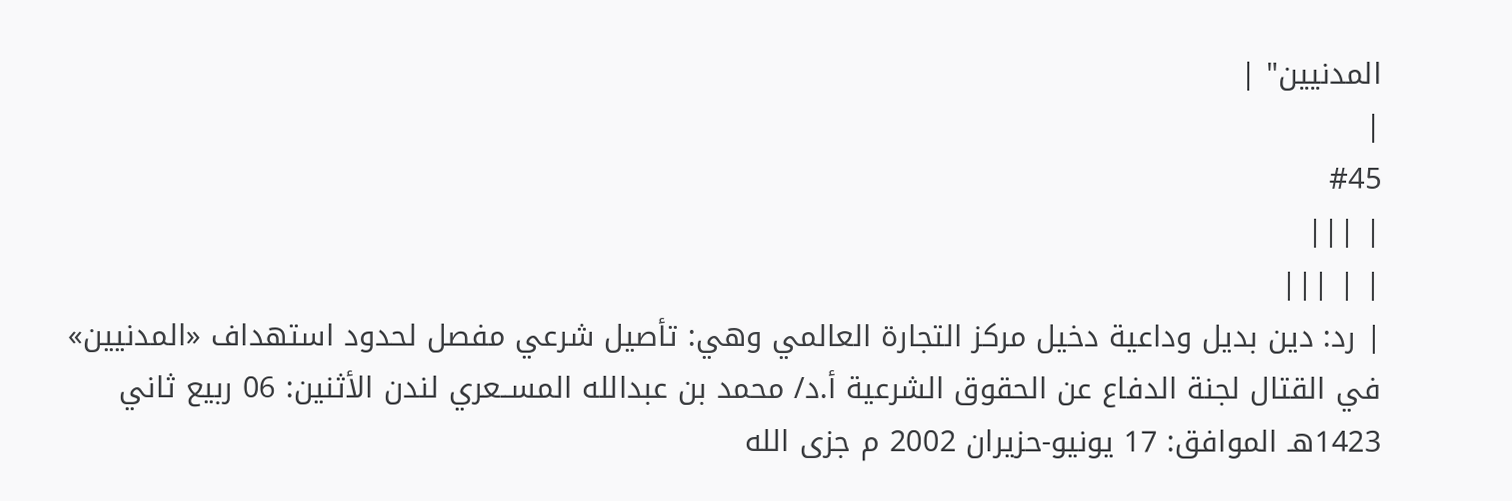المدنيين" |
|
#45
| |||
| | |||
| رد: دين بديل وداعية دخيل مركز التجارة العالمي وهي: تأصيل شرعي مفصل لحدود استهداف «المدنيين» في القتال لجنة الدفاع عن الحقوق الشرعية أ.د/ محمد بن عبدالله المســعري لندن الأثنين: 06 ربيع ثاني 1423هـ الموافق: 17 يونيو-حزيران 2002 م جزى الله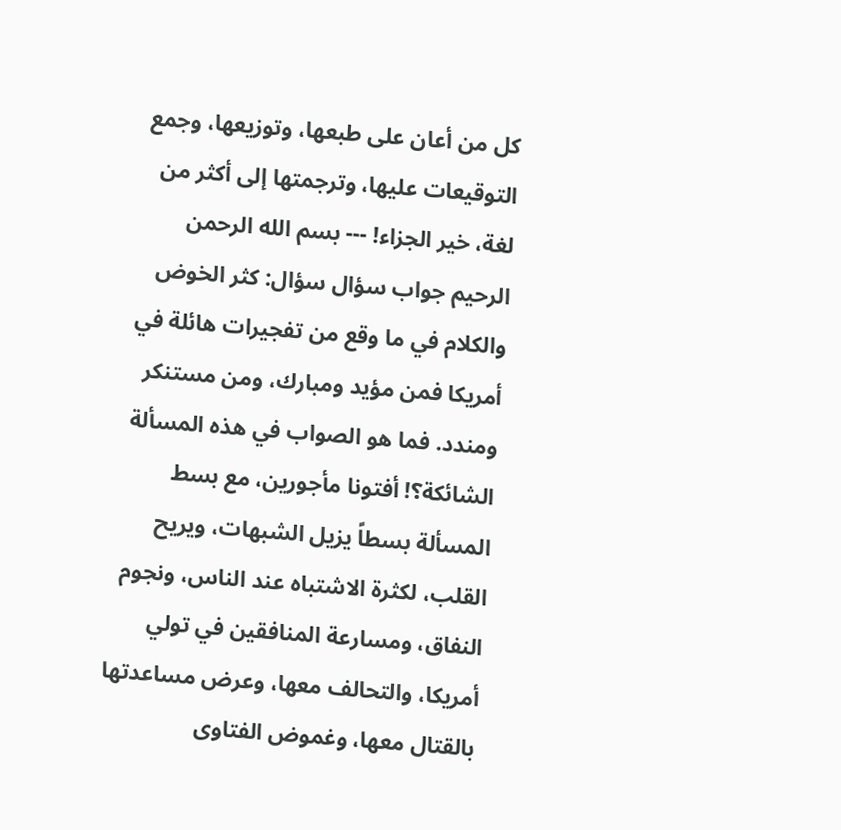كل من أعان على طبعها، وتوزيعها، وجمع التوقيعات عليها، وترجمتها إلى أكثر من لغة، خير الجزاء! --- بسم الله الرحمن الرحيم جواب سؤال سؤال: كثر الخوض والكلام في ما وقع من تفجيرات هائلة في أمريكا فمن مؤيد ومبارك، ومن مستنكر ومندد. فما هو الصواب في هذه المسألة الشائكة؟! أفتونا مأجورين، مع بسط المسألة بسطاً يزيل الشبهات، ويريح القلب، لكثرة الاشتباه عند الناس، ونجوم النفاق، ومسارعة المنافقين في تولي أمريكا، والتحالف معها، وعرض مساعدتها بالقتال معها، وغموض الفتاوى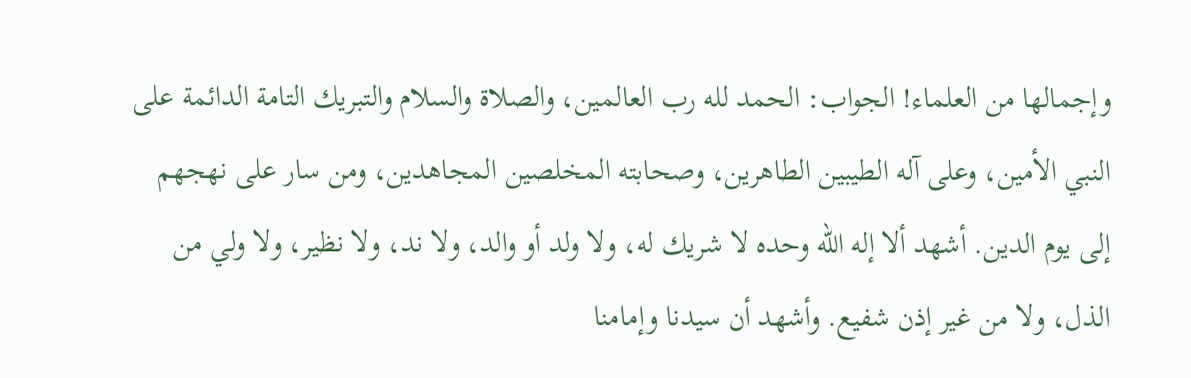وإجمالها من العلماء! الجواب: الحمد لله رب العالمين، والصلاة والسلام والتبريك التامة الدائمة على النبي الأمين، وعلى آله الطيبين الطاهرين، وصحابته المخلصين المجاهدين، ومن سار على نهجهم إلى يوم الدين. أشهد ألا إله الله وحده لا شريك له، ولا ولد أو والد، ولا ند، ولا نظير، ولا ولي من الذل، ولا من غير إذن شفيع. وأشهد أن سيدنا وإمامنا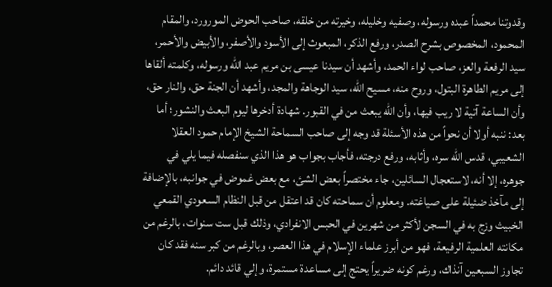وقدوتنا محمداً عبده ورسوله، وصفيه وخليله، وخيرته من خلقه، صاحب الحوض المورورد، والمقام المحمود، المخصوص بشرح الصدر، ورفع الذكر، المبعوث إلى الأسود والأصفر، والأبيض والأحمر، سيد الرفعة والعز، صاحب لواء الحمد، وأشهد أن سيدنا عيسى بن مريم عبد الله ورسوله، وكلمته ألقاها إلى مريم الطاهرة البتول، وروح منه، مسيح الله، سيد الوجاهة والمجد، وأشهد أن الجنة حق، والنار حق، وأن الساعة آتية لا ريب فيها، وأن الله يبعث من في القبور. شهادة أدخرها ليوم البعث والنشور؛ أما بعد: ننبه أولا أن نحواً من هذه الأسئلة قد وجه إلى صاحب السماحة الشيخ الإمام حمود العقلا الشعيبي، قدس الله سره، وأثابه، ورفع درجته، فأجاب بجواب هو هذا الذي سنفصله فيما يلي في جوهره، إلا أنه، لاستعجال السائلين، جاء مختصراً بعض الشئ، مع بعض غموض في جوانبه، بالإضافة إلى مآخذ ضئيلة على صياغته. ومعلوم أن سماحته كان قد اعتقل من قبل النظام السعودي القمعي الخبيث وزج به في السجن لأكثر من شهرين في الحبس الانفرادي، وذلك قبل ست سنوات، بالرغم من مكانته العلمية الرفيعة، فهو من أبرز علماء الإسلام في هذا العصر، وبالرغم من كبر سنه فقد كان تجاوز السبعين آنذاك، ورغم كونه ضريراً يحتج إلى مساعدة مستمرة، وإلي قائد دائم.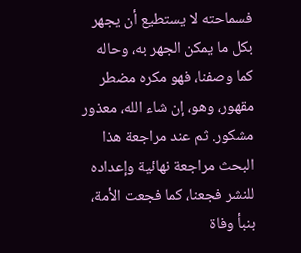فسماحته لا يستطيع أن يجهر بكل ما يمكن الجهر به، وحاله كما وصفنا، فهو مكره مضطر مقهور، وهو، إن شاء الله، معذور مشكور. ثم عند مراجعة هذا البحث مراجعة نهائية وإعداده للنشر فجعنا، كما فجعت الأمة، بنبأ وفاة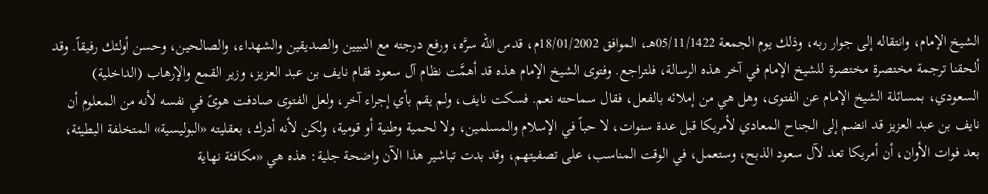الشيخ الإمام، وانتقاله إلى جوار ربه، وذلك يوم الجمعة 05/11/1422هـ، الموافق 18/01/2002م، قدس الله سرَّه، ورفع درجته مع النبيين والصديقين والشهداء، والصالحين، وحسن أولئك رفيقاً. وقد ألحقنا ترجمة مختصرة مختصرة للشيخ الإمام في آخر هذه الرسالة، فلتراجع. وفتوى الشيخ الإمام هذه قد أهمَّت نظام آل سعود فقام نايف بن عبد العزيز، وزير القمع والإرهاب (الداخلية) السعودي، بمسائلة الشيخ الإمام عن الفتوى، وهل هي من إملائه بالفعل، فقال سماحته نعم. فسكت نايف، ولم يقم بأي إجراء آخر، ولعل الفتوى صادفت هوىً في نفسه لأنه من المعلوم أن نايف بن عبد العزيز قد انضم إلى الجناح المعادي لأمريكا قبل عدة سنوات، لا حباً في الإسلام والمسلمين، ولا لحمية وطنية أو قومية، ولكن لأنه أدرك، بعقليته «البوليسية» المتخلفة البطيئة، بعد فوات الأوان، أن أمريكا تعد لآل سعود الذبح، وستعمل، في الوقت المناسب، على تصفيتهم، وقد بدت تباشير هذا الآن واضحة جلية: هذه هي «مكافئة نهاية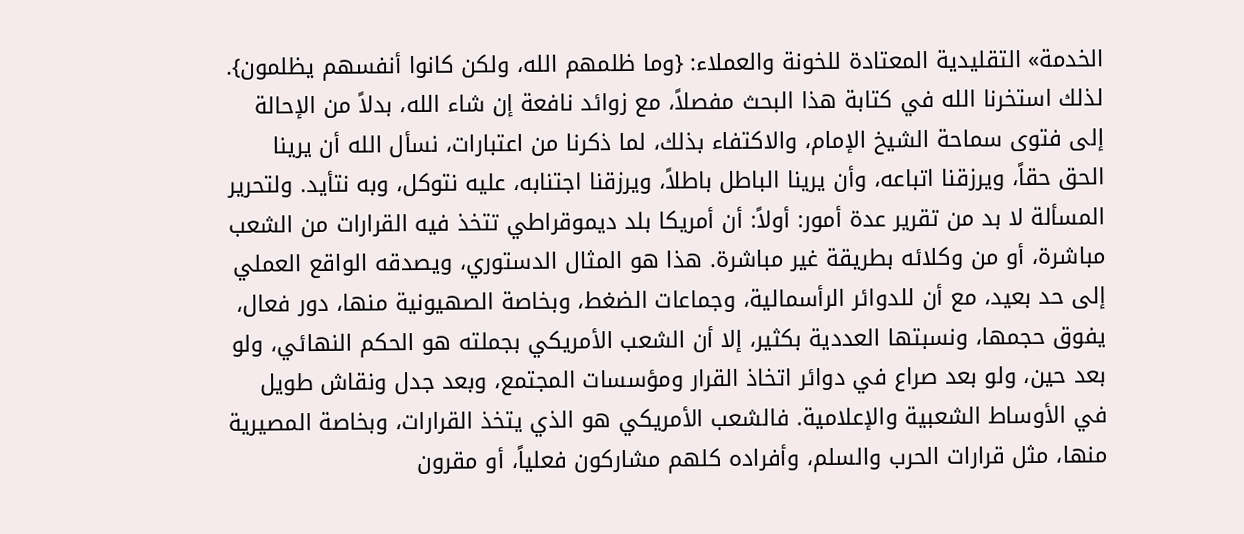الخدمة» التقليدية المعتادة للخونة والعملاء: {وما ظلمهم الله، ولكن كانوا أنفسهم يظلمون}. لذلك استخرنا الله في كتابة هذا البحث مفصلاً، مع زوائد نافعة إن شاء الله، بدلاً من الإحالة إلى فتوى سماحة الشيخ الإمام، والاكتفاء بذلك، لما ذكرنا من اعتبارات، نسأل الله أن يرينا الحق حقاً، ويرزقنا اتباعه، وأن يرينا الباطل باطلاً، ويرزقنا اجتنابه، عليه نتوكل، وبه نتأيد. ولتحرير المسألة لا بد من تقرير عدة أمور: أولاً: أن أمريكا بلد ديموقراطي تتخذ فيه القرارات من الشعب مباشرة، أو من وكلائه بطريقة غير مباشرة. هذا هو المثال الدستوري، ويصدقه الواقع العملي إلى حد بعيد، مع أن للدوائر الرأسمالية، وجماعات الضغط، وبخاصة الصهيونية منها، دور فعال، يفوق حجمها، ونسبتها العددية بكثير، إلا أن الشعب الأمريكي بجملته هو الحكم النهائي، ولو بعد حين، ولو بعد صراع في دوائر اتخاذ القرار ومؤسسات المجتمع، وبعد جدل ونقاش طويل في الأوساط الشعبية والإعلامية. فالشعب الأمريكي هو الذي يتخذ القرارات، وبخاصة المصيرية منها، مثل قرارات الحرب والسلم، وأفراده كلهم مشاركون فعلياً، أو مقرون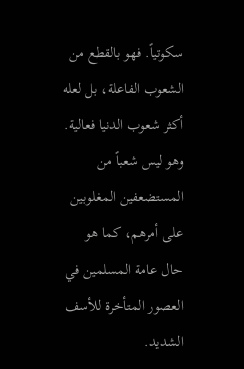سكوتياً. فهو بالقطع من الشعوب الفاعلة، بل لعله أكثر شعوب الدنيا فعالية. وهو ليس شعباً من المستضعفين المغلوبين على أمرهم، كما هو حال عامة المسلمين في العصور المتأخرة للأسف الشديد.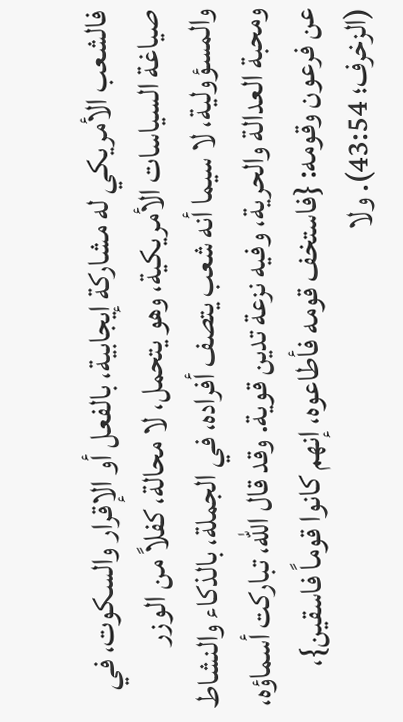فالشعب الأمريكي له مشاركة إيجابية، بالفعل أو الإقرار والسكوت، في صياغة السياسات الأمريكية، وهو يتحمل، لا محالة، كفلاً من الوزر والمسؤولية، لا سيما أنه شعب يتصف أفراده، في الجملة، بالذكاء والنشاط ومحبة العدالة والحرية، وفيه نزعة تدين قوية. وقد قال الله، تباركت أسماؤه، عن فرعون وقومه: {فاستخف قومه فأطاعوه، إنهم كانوا قوماً فاسقين}، (الزخرف؛ 43:54). ولا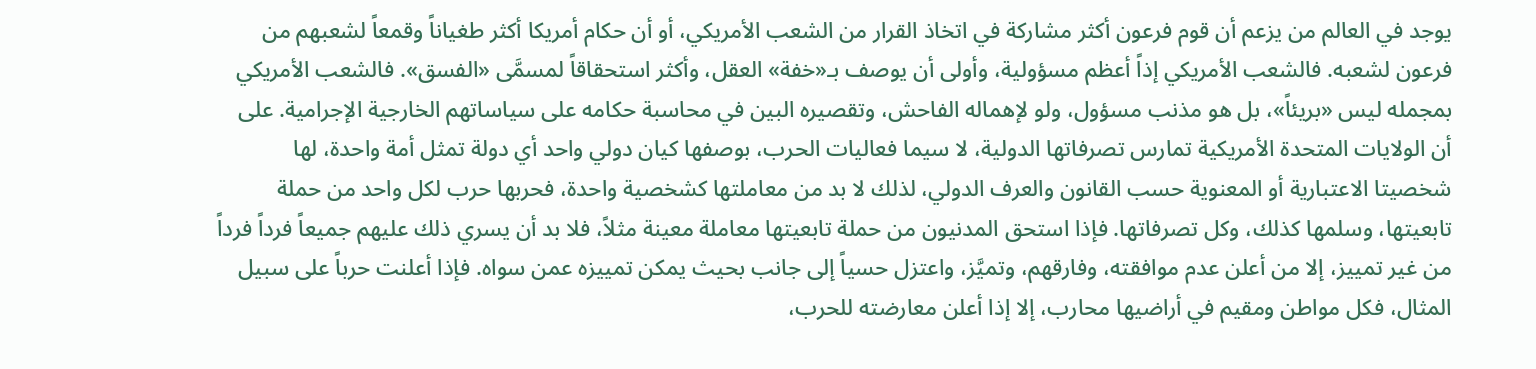يوجد في العالم من يزعم أن قوم فرعون أكثر مشاركة في اتخاذ القرار من الشعب الأمريكي، أو أن حكام أمريكا أكثر طغياناً وقمعاً لشعبهم من فرعون لشعبه. فالشعب الأمريكي إذاً أعظم مسؤولية، وأولى أن يوصف بـ«خفة» العقل، وأكثر استحقاقاً لمسمَّى «الفسق». فالشعب الأمريكي بمجمله ليس «بريئاً»، بل هو مذنب مسؤول، ولو لإهماله الفاحش، وتقصيره البين في محاسبة حكامه على سياساتهم الخارجية الإجرامية. على أن الولايات المتحدة الأمريكية تمارس تصرفاتها الدولية، لا سيما فعاليات الحرب، بوصفها كيان دولي واحد أي دولة تمثل أمة واحدة، لها شخصيتا الاعتبارية أو المعنوية حسب القانون والعرف الدولي، لذلك لا بد من معاملتها كشخصية واحدة، فحربها حرب لكل واحد من حملة تابعيتها، وسلمها كذلك، وكل تصرفاتها. فإذا استحق المدنيون من حملة تابعيتها معاملة معينة مثلاً، فلا بد أن يسري ذلك عليهم جميعاً فرداً فرداً من غير تمييز، إلا من أعلن عدم موافقته، وفارقهم، وتميَّز، واعتزل حسياً إلى جانب بحيث يمكن تمييزه عمن سواه. فإذا أعلنت حرباً على سبيل المثال، فكل مواطن ومقيم في أراضيها محارب، إلا إذا أعلن معارضته للحرب،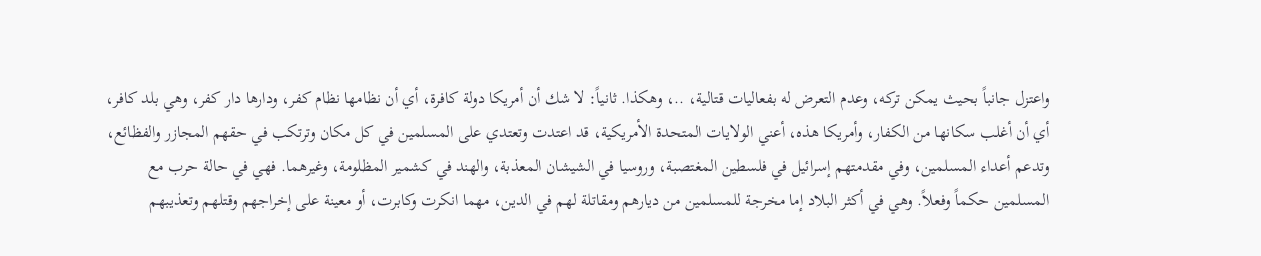واعتزل جانباً بحيث يمكن تركه، وعدم التعرض له بفعاليات قتالية، ..، وهكذا. ثانياً: لا شك أن أمريكا دولة كافرة، أي أن نظامها نظام كفر، ودارها دار كفر، وهي بلد كافر، أي أن أغلب سكانها من الكفار، وأمريكا هذه، أعني الولايات المتحدة الأمريكية، قد اعتدت وتعتدي على المسلمين في كل مكان وترتكب في حقهم المجازر والفظائع، وتدعم أعداء المسلمين، وفي مقدمتهم إسرائيل في فلسطين المغتصبة، وروسيا في الشيشان المعذبة، والهند في كشمير المظلومة، وغيرهما. فهي في حالة حرب مع المسلمين حكماً وفعلاً. وهي في أكثر البلاد إما مخرجة للمسلمين من ديارهم ومقاتلة لهم في الدين، مهما انكرت وكابرت، أو معينة على إخراجهم وقتلهم وتعذيبهم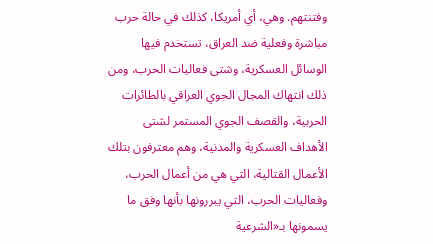وفتنتهم. وهي، أي أمريكا، كذلك في حالة حرب مباشرة وفعلية ضد العراق، تستخدم فيها الوسائل العسكرية، وشتى فعاليات الحرب، ومن ذلك انتهاك المجال الجوي العراقي بالطائرات الحربية، والقصف الجوي المستمر لشتى الأهداف العسكرية والمدنية، وهم معترفون بتلك الأعمال القتالية، التي هي من أعمال الحرب، وفعاليات الحرب، التي يبررونها بأنها وفق ما يسمونها بـ«الشرعية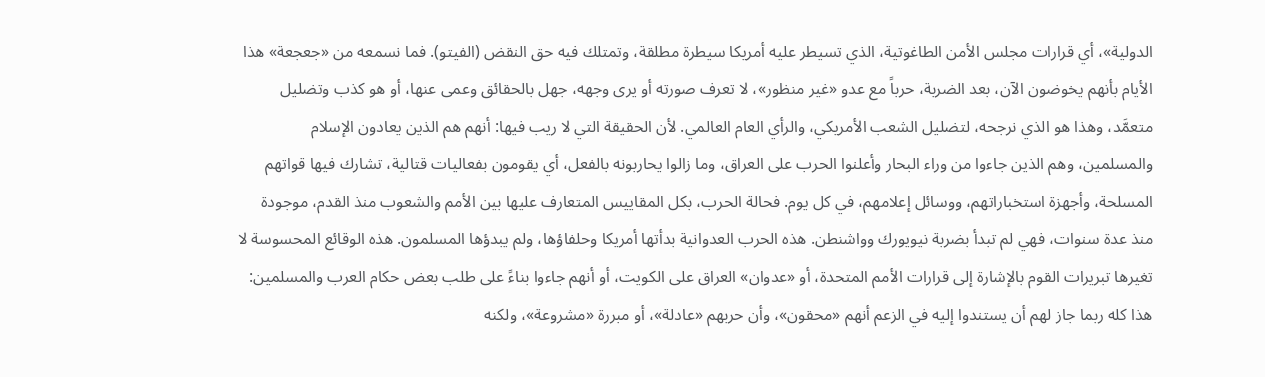الدولية»، أي قرارات مجلس الأمن الطاغوتية، الذي تسيطر عليه أمريكا سيطرة مطلقة، وتمتلك فيه حق النقض (الفيتو). فما نسمعه من «جعجعة» هذا الأيام بأنهم يخوضون الآن، بعد الضربة، حرباً مع عدو «غير منظور»، لا تعرف صورته أو يرى وجهه، جهل بالحقائق وعمى عنها، أو هو كذب وتضليل متعمَّد، وهذا هو الذي نرجحه، لتضليل الشعب الأمريكي، والرأي العام العالمي. لأن الحقيقة التي لا ريب فيها: أنهم هم الذين يعادون الإسلام والمسلمين، وهم الذين جاءوا من وراء البحار وأعلنوا الحرب على العراق، وما زالوا يحاربونه بالفعل، أي يقومون بفعاليات قتالية، تشارك فيها قواتهم المسلحة، وأجهزة استخباراتهم، ووسائل إعلامهم، في كل يوم. فحالة الحرب، بكل المقاييس المتعارف عليها بين الأمم والشعوب منذ القدم، موجودة منذ عدة سنوات، فهي لم تبدأ بضربة نيويورك وواشنطن. هذه الحرب العدوانية بدأتها أمريكا وحلفاؤها، ولم يبدؤها المسلمون. هذه الوقائع المحسوسة لا تغيرها تبريرات القوم بالإشارة إلى قرارات الأمم المتحدة، أو «عدوان» العراق على الكويت، أو أنهم جاءوا بناءً على طلب بعض حكام العرب والمسلمين: هذا كله ربما جاز لهم أن يستندوا إليه في الزعم أنهم «محقون»، وأن حربهم «عادلة»، أو مبررة «مشروعة»، ولكنه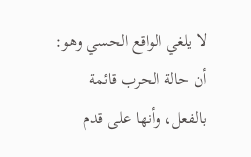لا يلغي الواقع الحسي وهو: أن حالة الحرب قائمة بالفعل، وأنها على قدم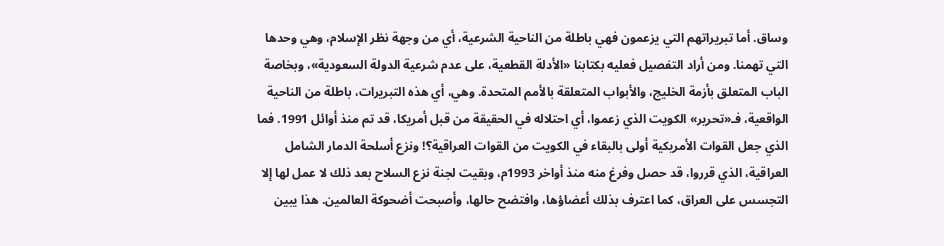وساق. أما تبريراتهم التي يزعمون فهي باطلة من الناحية الشرعية، أي من وجهة نظر الإسلام، وهي وحدها التي تهمنا. ومن أراد التفصيل فعليه بكتابنا «الأدلة القطعية، على عدم شرعية الدولة السعودية»، وبخاصة الباب المتعلق بأزمة الخليج، والأبواب المتعلقة بالأمم المتحدة. وهي، أي هذه التبريرات، باطلة من الناحية الواقعية، فـ«تحرير» الكويت الذي زعموا، أي احتلاله في الحقيقة من قبل أمريكا، قد تم منذ أوائل 1991. فما الذي جعل القوات الأمريكية أولى بالبقاء في الكويت من القوات العراقية؟! ونزع أسلحة الدمار الشامل العراقية، الذي قرروا، قد حصل وفرغ منه منذ أواخر 1993م، وبقيت لجنة نزع السلاح بعد ذلك لا عمل لها إلا التجسس على العراق، كما اعترف بذلك أعضاؤها، وافتضح حالها، وأصبحت أضحوكة العالمين. هذا يبين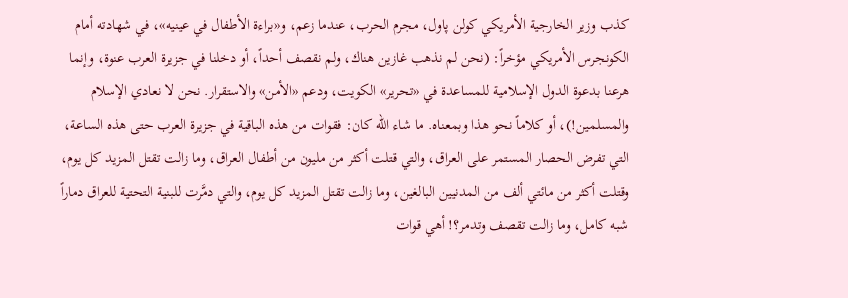كذب وزير الخارجية الأمريكي كولن پاول، مجرم الحرب، عندما زعم، و«براءة الأطفال في عينيه»، في شهادته أمام الكونجرس الأمريكي مؤخراً: (نحن لم نذهب غازين هناك، ولم نقصف أحداً، أو دخلنا في جزيرة العرب عنوة، وإنما هرعنا بدعوة الدول الإسلامية للمساعدة في «تحرير» الكويت، ودعم «الأمن» والاستقرار. نحن لا نعادي الإسلام والمسلمين!)، أو كلاماً نحو هذا وبمعناه. ما شاء الله كان: فقوات من هذه الباقية في جزيرة العرب حتى هذه الساعة، التي تفرض الحصار المستمر على العراق، والتي قتلت أكثر من مليون من أطفال العراق، وما زالت تقتل المزيد كل يوم، وقتلت أكثر من مائتي ألف من المدنيين البالغين، وما زالت تقتل المزيد كل يوم، والتي دمَّرت للبنية التحتية للعراق دماراً شبه كامل، وما زالت تقصف وتدمر؟! أهي قوات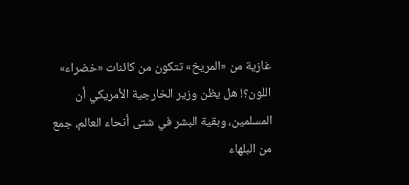غازية من «المريخ» تتكون من كائنات «خضراء» اللون؟! هل يظن وزير الخارجية الأمريكي أن المسلمين، وبقية البشر في شتى أنحاء العالم، جمع من البلهاء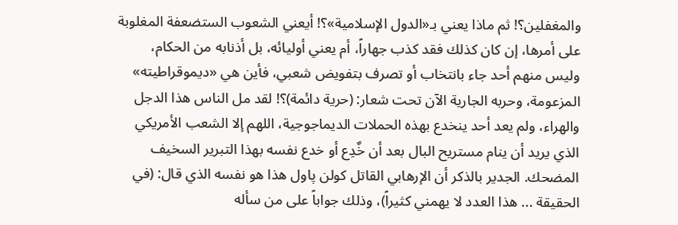والمغفلين؟! ثم ماذا يعني بـ«الدول الإسلامية»؟! أيعني الشعوب الستضعفة المغلوبة على أمرها، إن كان كذلك فقد كذب جهاراً، أم يعني أوليائه، بل أذنابه من الحكام، وليس منهم أحد جاء بانتخاب أو تصرف بتفويض شعبي، فأين هي «ديموقراطيته» المزعومة، وحربه الجارية الآن تحت شعار: (حرية دائمة)؟! لقد مل الناس هذا الدجل والهراء، ولم يعد أحد ينخدع بهذه الحملات الديماجوجية، اللهم إلا الشعب الأمريكي الذي يريد أن ينام مستريح البال بعد أن خٌدِع أو خدع نفسه بهذا التبرير السخيف المضحك. الجدير بالذكر أن الإرهابي القاتل كولن پاول هذا هو نفسه الذي قال: (في الحقيقة ... هذا العدد لا يهمني كثيراً)، وذلك جواباً على من سأله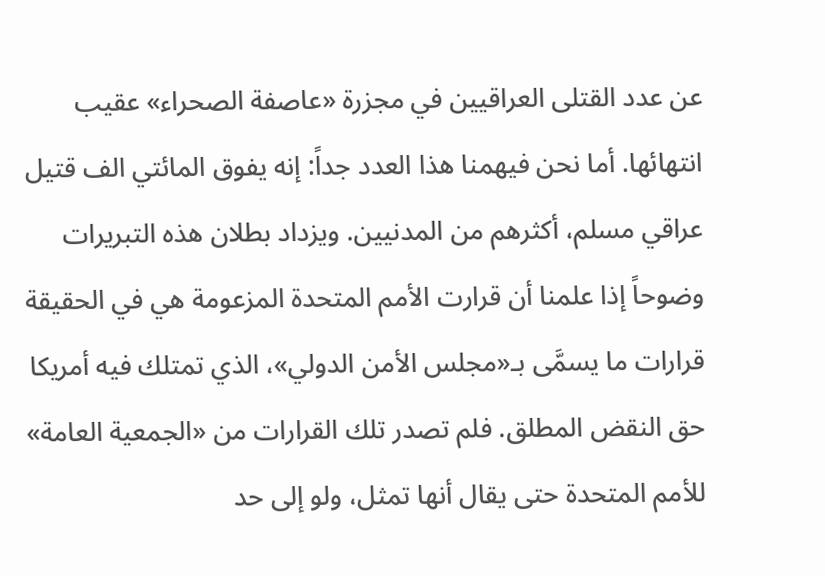عن عدد القتلى العراقيين في مجزرة «عاصفة الصحراء» عقيب انتهائها. أما نحن فيهمنا هذا العدد جداً: إنه يفوق المائتي الف قتيل عراقي مسلم، أكثرهم من المدنيين. ويزداد بطلان هذه التبريرات وضوحاً إذا علمنا أن قرارت الأمم المتحدة المزعومة هي في الحقيقة قرارات ما يسمَّى بـ«مجلس الأمن الدولي»، الذي تمتلك فيه أمريكا حق النقض المطلق. فلم تصدر تلك القرارات من «الجمعية العامة» للأمم المتحدة حتى يقال أنها تمثل، ولو إلى حد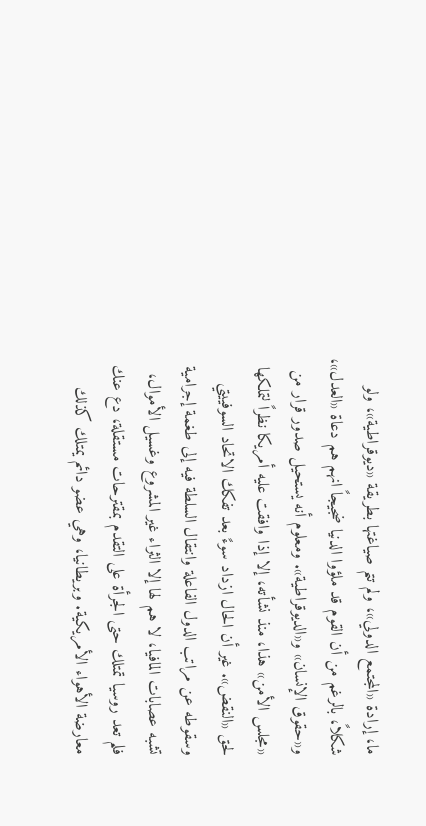ما، إرادة «المجتمع الدولي»، ولم تتم صياغتها بطريقة «ديوقراطية»، ولو شكلاً، بالرغم من أن القوم قد ملؤوا الدنيا ضجيجاً انهم هم دعاة «العدل»، و«حقوق الإنسان» و«الديوقراطية». ومعلوم أنه يستحيل صدور قرار من «مجلس الأمن» هذا، منذ نشأته، إلا إذا وافقت عليه أمريكا نظراً لتملكها لحق «النقض». غير أن الحال ازداد سوءً بعد تفكك الاتحاد السوفييتي وسقوطه عن مراتب الدول الفاعلة وانتقال السلطة فيه إلى طغمة إجرامية تشبه عصابات المافيا، لا هم لها إلا الثراء غير المشروع وغسيل الأموال، فلم تعد روسيا تمتلك حتى الجرأة على التقدم بمقترحات مستقلة، دع عنك معارضة الأهواء الأمريكية. وبريطانيا، وهي عضو دائم يمتلك كذلك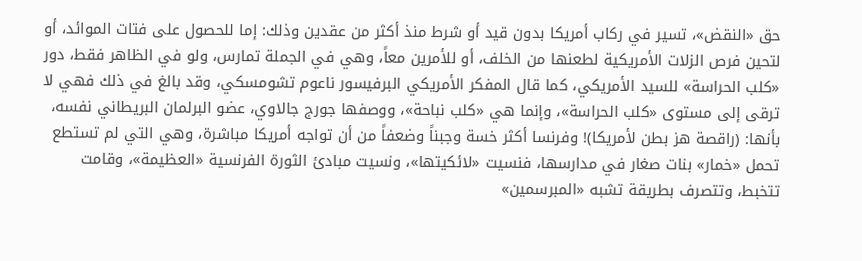حق «النقض»، تسير في ركاب أمريكا بدون قيد أو شرط منذ أكثر من عقدين وذلك: إما للحصول على فتات الموائد، أو لتحين فرص الزلات الأمريكية لطعنها من الخلف، أو للأمرين معاً، وهي في الجملة تمارس، ولو في الظاهر فقط، دور «كلب الحراسة» للسيد الأمريكي، كما قال المفكر الأمريكي البرفيسور ناعوم تشومسكي، وقد بالغ في ذلك فهي لا ترقى إلى مستوى «كلب الحراسة»، وإنما هي «كلب نباحة»، ووصفها جورج جالاوي، عضو البرلمان البريطاني نفسه، بأنها: (راقصة هز بطن لأمريكا)! وفرنسا أكثر خسة وجبناً وضعفاً من أن تواجه أمريكا مباشرة، وهي التي لم تستطع تحمل «خمار» بنات صغار في مدارسها، فنسيت «لائكيتها»، ونسيت مبادئ الثورة الفرنسية «العظيمة»، وقامت تتخبط، وتتصرف بطريقة تشبه «المبرسمين»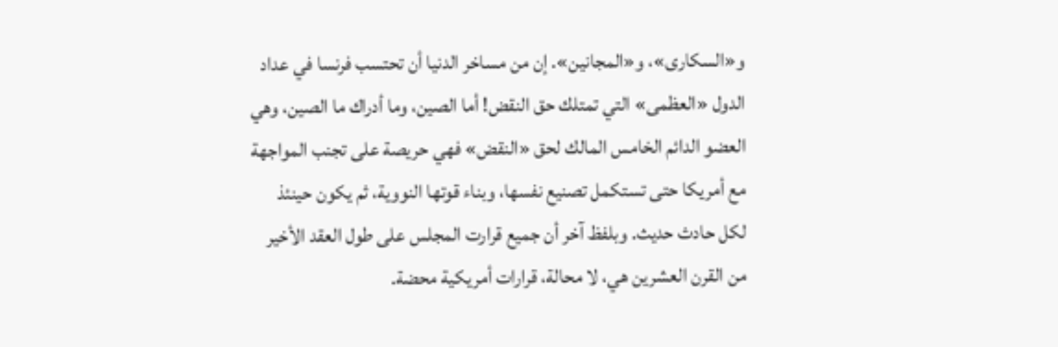و«السكارى»، و«المجانين». إن من مساخر الدنيا أن تحتسب فرنسا في عداد الدول «العظمى» التي تمتلك حق النقض! أما الصين، وما أدراك ما الصين، وهي العضو الدائم الخامس المالك لحق «النقض» فهي حريصة على تجنب المواجهة مع أمريكا حتى تستكمل تصنيع نفسها، وبناء قوتها النووية، ثم يكون حينئذ لكل حادث حديث. وبلفظ آخر أن جميع قرارت المجلس على طول العقد الأخير من القرن العشرين هي، لا محالة، قرارات أمريكية محضة.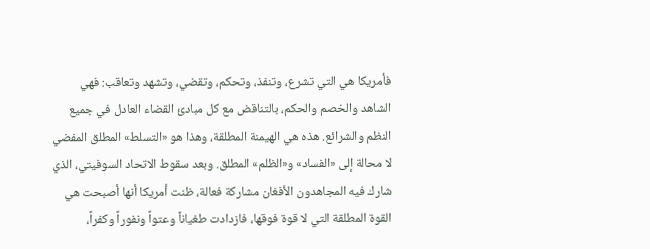فأمريكا هي التي تشرع، وتنفذ، وتحكم، وتقضي، وتشهد وتعاقب: فهي الشاهد والخصم والحكم، بالتناقض مع كل مبادئ القضاء العادل في جميع النظم والشرائع. هذه هي الهيمنة المطلقة، وهذا هو «التسلط» المطلق المفضي لا محالة إلى «الفساد» و«الظلم» المطلق. وبعد سقوط الاتحاد السوفيتي، الذي شارك فيه المجاهدون الأفغان مشاركة فعالة، ظنت أمريكا أنها أصبحت هي القوة المطلقة التي لا قوة فوقها، فازدادت طغياناً وعتواً ونفوراً وكفراً،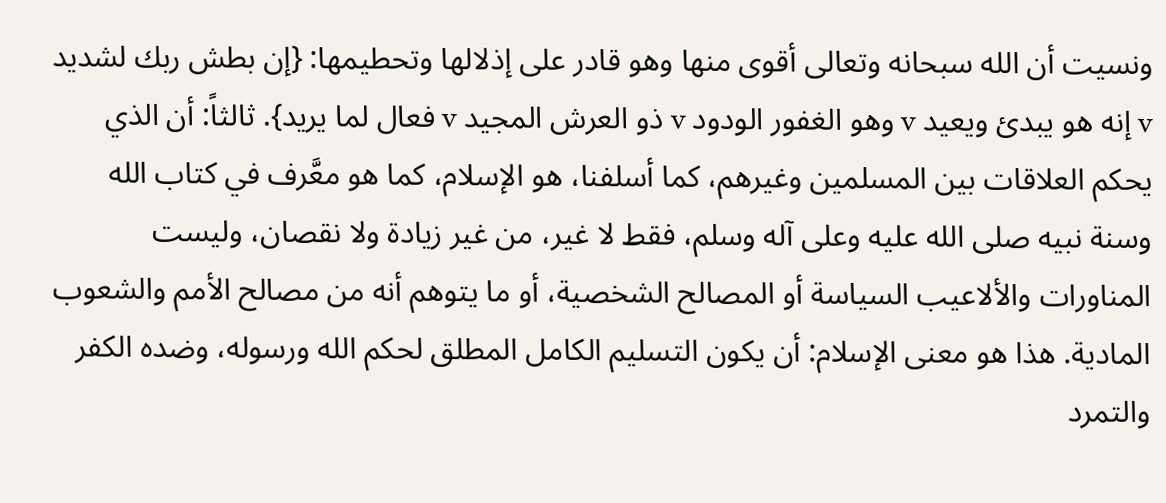ونسيت أن الله سبحانه وتعالى أقوى منها وهو قادر على إذلالها وتحطيمها: {إن بطش ربك لشديد v إنه هو يبدئ ويعيد v وهو الغفور الودود v ذو العرش المجيد v فعال لما يريد}. ثالثاً: أن الذي يحكم العلاقات بين المسلمين وغيرهم، كما أسلفنا، هو الإسلام، كما هو معَّرف في كتاب الله وسنة نبيه صلى الله عليه وعلى آله وسلم، فقط لا غير، من غير زيادة ولا نقصان، وليست المناورات والألاعيب السياسة أو المصالح الشخصية، أو ما يتوهم أنه من مصالح الأمم والشعوب المادية. هذا هو معنى الإسلام: أن يكون التسليم الكامل المطلق لحكم الله ورسوله، وضده الكفر والتمرد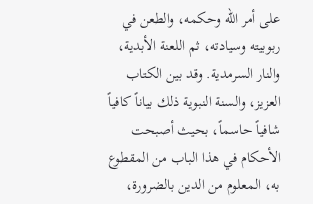على أمر الله وحكمه، والطعن في ربوبيته وسيادته، ثم اللعنة الأبدية، والنار السرمدية. وقد بين الكتاب العزيز، والسنة النبوية ذلك بياناً كافياً شافياً حاسماً، بحيث أصبحت الأحكام في هذا الباب من المقطوع به، المعلوم من الدين بالضرورة،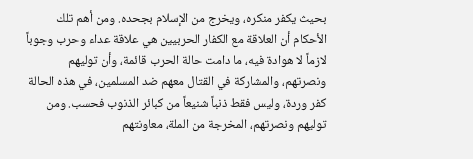بحيث يكفر منكره، ويخرج من الإسلام بجحده. ومن أهم تلك الأحكام أن العلاقة مع الكفار الحربيين هي علاقة عداء وحرب وجوباً لازماً لا هوادة فيه، ما دامت حالة الحرب قائمة، وأن توليهم ونصرتهم، والمشاركة في القتال معهم ضد المسلمين، في هذه الحالة كفر وردة، وليس فقط ذنباً شنيعاً من كبائر الذنوب فحسب. ومن توليهم ونصرتهم، المخرجة من الملة، معاونتهم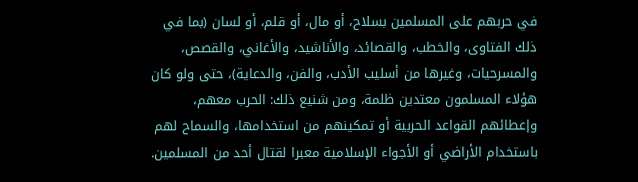في حربهم على المسلمين بسلاح، أو مال، أو قلم، أو لسان (بما في ذلك الفتاوى، والخطب، والقصائد، والأناشيد، والأغاني، والقصص، والمسرحيات، وغيرها من أسليب الأدب، والفن، والدعاية)، حتى ولو كان هؤلاء المسلمون معتدين ظلمة، ومن شنيع ذلك: الحرب معهم، وإعطائهم القواعد الحربية أو تمكينهم من استخدامها، والسماح لهم باستخدام الأراضي أو الأجواء الإسلامية معبرا لقتال أحد من المسلمين.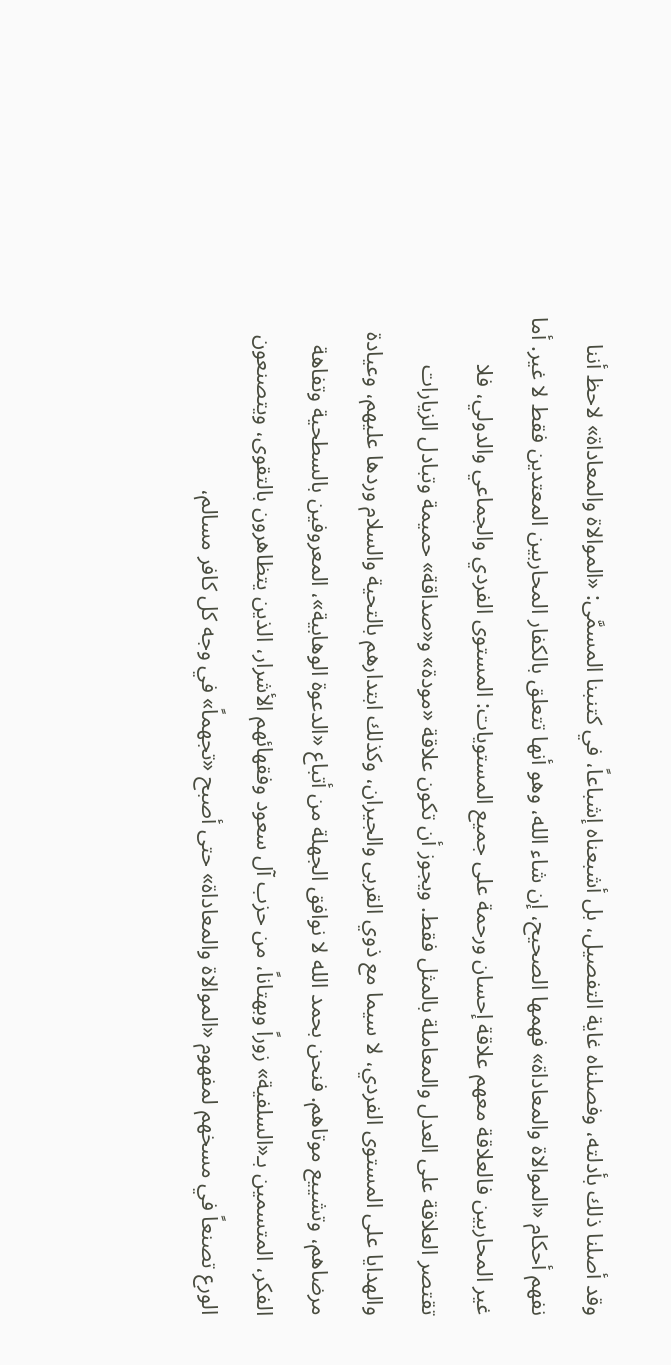وقد أصلنا ذلك بأدلته، وفصلناه غاية التفصيل، بل أشبعناه إشباعاً، في كتنبنا المسمَّى: «الموالاة والمعاداة» لاحظ أننا نفهم أحكام «الموالاة والمعاداة» فهمها الصحيح، إن شاء الله، وهو أنها تتعلق بالكفار المحاربين المعتدين فقط لا غير. أما غير المحاربين فالعلاقة معهم علاقة إحسان ورحمة على جميع المستويات: المستوى الفردي والجماعي والدولي، فلا تقتصر العلاقة على العدل والمعاملة بالمثل فقط. ويجوز أن تكون علاقة «مودة» و«صداقة» حميمة وتبادل الزيارات والهدايا على المستوى الفردي، لا سيما مع ذوي القربى والجيران، وكذلك ابتدارهم بالتحية والسلام وردها عليهم، وعيادة مرضاهم، وتشييع موتاهم. فنحن بحمد الله لا نوافق الجهلة من أتباع «الدعوة الوهابية»، المعروفين بالسطحية وتفاهة الفكر، المتسمين بـ«السلفية» زوراً وبهتاناً، من حزب آل سعود وفقهائهم الأشرار، الذين يتظاهرون بالتقوى، ويتصنعون الورع تصنعاً في مسخهم لمفهوم «الموالاة والمعاداة» حتى أصبح «تجهماً» في وجه كل كافر مسالم،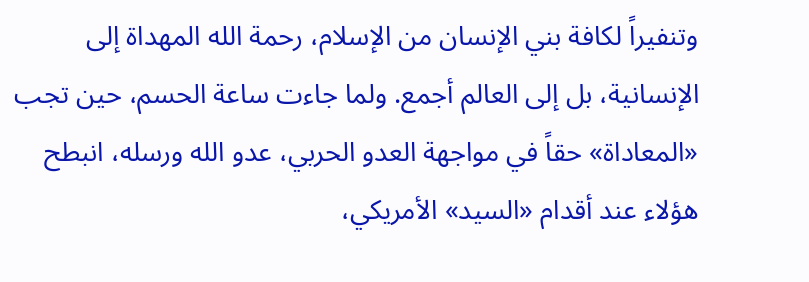وتنفيراً لكافة بني الإنسان من الإسلام، رحمة الله المهداة إلى الإنسانية، بل إلى العالم أجمع. ولما جاءت ساعة الحسم، حين تجب «المعاداة» حقاً في مواجهة العدو الحربي، عدو الله ورسله، انبطح هؤلاء عند أقدام «السيد» الأمريكي،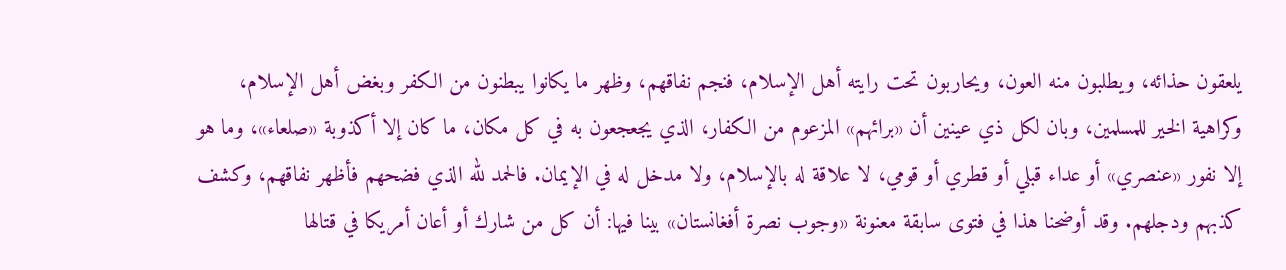يلعقون حذائه، ويطلبون منه العون، ويحاربون تحت رايته أهل الإسلام، فنجم نفاقهم، وظهر ما يكانوا يبطنون من الكفر وبغض أهل الإسلام، وكراهية الخير للمسلمين، وبان لكل ذي عينين أن «برائهم» المزعوم من الكفار، الذي يجعجعون به في كل مكان، ما كان إلا أكذوبة «صلعاء»، وما هو إلا نفور «عنصري» أو عداء قبلي أو قطري أو قومي، لا علاقة له بالإسلام، ولا مدخل له في الإيمان. فالحمد لله الذي فضحهم فأظهر نفاقهم، وكشف كذبهم ودجلهم. وقد أوضحنا هذا في فتوى سابقة معنونة «وجوب نصرة أفغانستان» بينا فيها: أن كل من شارك أو أعان أمريكا في قتالها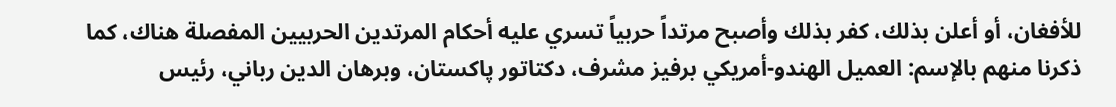للأفغان، أو أعلن بذلك، كفر بذلك وأصبح مرتداً حربياً تسري عليه أحكام المرتدين الحربيين المفصلة هناك، كما ذكرنا منهم بالإسم: العميل الهندو-أمريكي برفيز مشرف، دكتاتور پاكستان، وبرهان الدين رباني، رئيس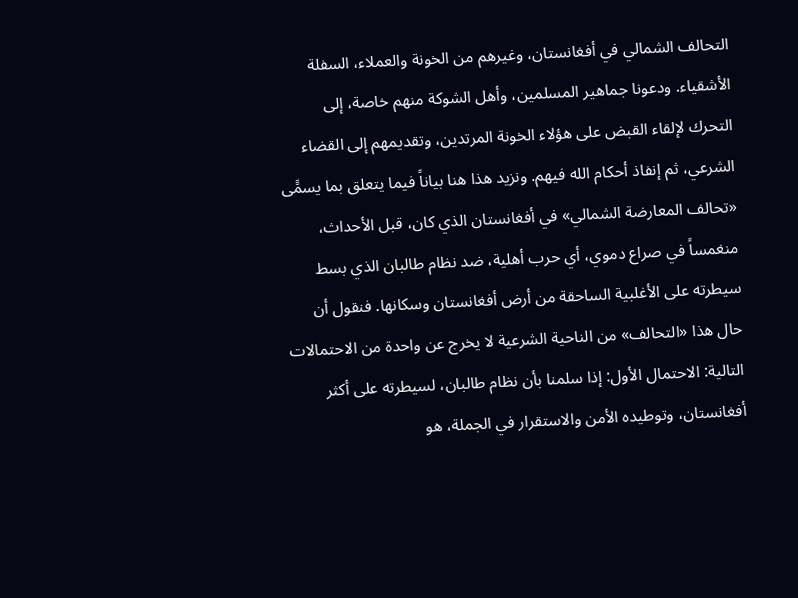التحالف الشمالي في أفغانستان، وغيرهم من الخونة والعملاء، السفلة الأشقياء. ودعونا جماهير المسلمين، وأهل الشوكة منهم خاصة، إلى التحرك لإلقاء القبض على هؤلاء الخونة المرتدين، وتقديمهم إلى القضاء الشرعي، ثم إنفاذ أحكام الله فيهم. ونزيد هذا هنا بياناً فيما يتعلق بما يسمًَى «تحالف المعارضة الشمالي» في أفغانستان الذي كان، قبل الأحداث، منغمساً في صراع دموي، أي حرب أهلية، ضد نظام طالبان الذي بسط سيطرته على الأغلبية الساحقة من أرض أفغانستان وسكانها. فنقول أن حال هذا «التحالف» من الناحية الشرعية لا يخرج عن واحدة من الاحتمالات التالية: الاحتمال الأول: إذا سلمنا بأن نظام طالبان، لسيطرته على أكثر أفغانستان، وتوطيده الأمن والاستقرار في الجملة، هو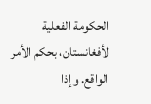الحكومة الفعلية لأفغانستان، بحكم الأمر الواقع. وإذا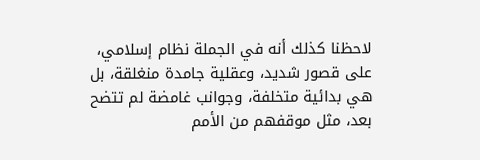لاحظنا كذلك أنه في الجملة نظام إسلامي، على قصور شديد، وعقلية جامدة منغلقة، بل هي بدائية متخلفة، وجوانب غامضة لم تتضح بعد، مثل موقفهم من الأمم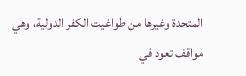المتحدة وغيرها من طواغيت الكفر الدولية، وهي مواقف تعود في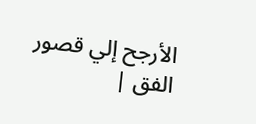الأرجح إلي قصور الفق |